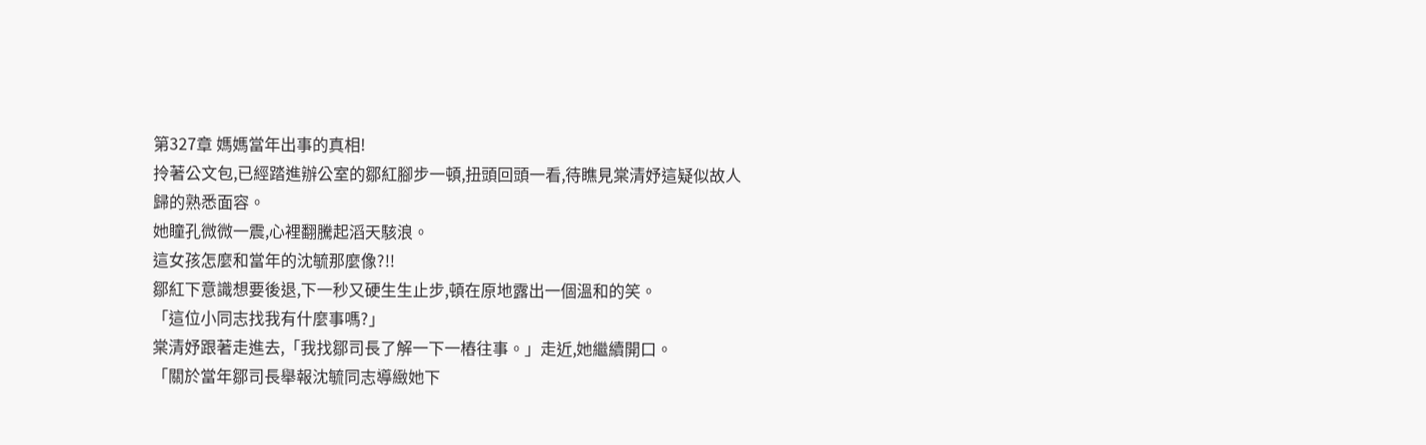第327章 媽媽當年出事的真相!
拎著公文包,已經踏進辦公室的鄒紅腳步一頓,扭頭回頭一看,待瞧見棠清妤這疑似故人歸的熟悉面容。
她瞳孔微微一震,心裡翻騰起滔天駭浪。
這女孩怎麼和當年的沈毓那麼像?!!
鄒紅下意識想要後退,下一秒又硬生生止步,頓在原地露出一個溫和的笑。
「這位小同志找我有什麼事嗎?」
棠清妤跟著走進去,「我找鄒司長了解一下一樁往事。」走近,她繼續開口。
「關於當年鄒司長舉報沈毓同志導緻她下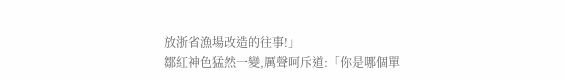放浙省漁場改造的往事!」
鄒紅神色猛然一變,厲聲呵斥道:「你是哪個單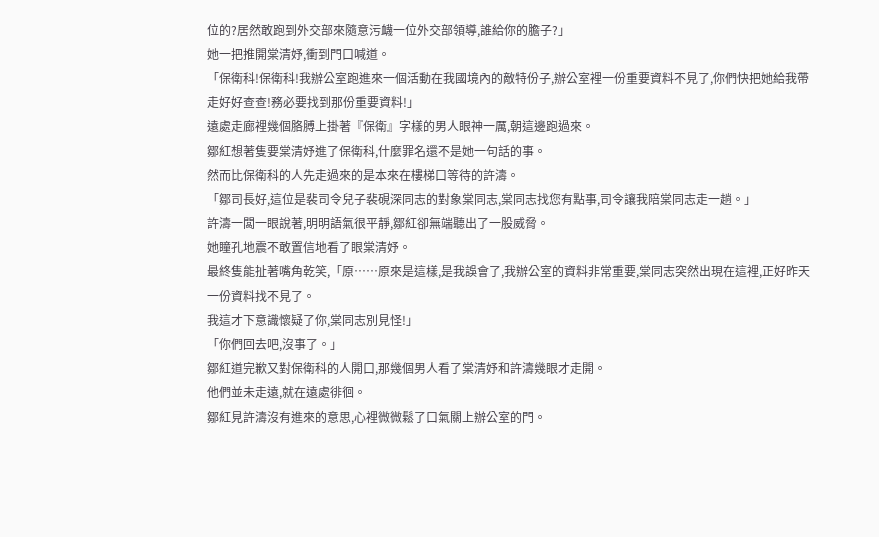位的?居然敢跑到外交部來隨意污衊一位外交部領導,誰給你的膽子?」
她一把推開棠清妤,衝到門口喊道。
「保衛科!保衛科!我辦公室跑進來一個活動在我國境內的敵特份子,辦公室裡一份重要資料不見了,你們快把她給我帶走好好查查!務必要找到那份重要資料!」
遠處走廊裡幾個胳膊上掛著『保衛』字樣的男人眼神一厲,朝這邊跑過來。
鄒紅想著隻要棠清妤進了保衛科,什麼罪名還不是她一句話的事。
然而比保衛科的人先走過來的是本來在樓梯口等待的許濤。
「鄒司長好,這位是裴司令兒子裴硯深同志的對象棠同志,棠同志找您有點事,司令讓我陪棠同志走一趟。」
許濤一闆一眼說著,明明語氣很平靜,鄒紅卻無端聽出了一股威脅。
她瞳孔地震不敢置信地看了眼棠清妤。
最終隻能扯著嘴角乾笑,「原……原來是這樣,是我誤會了,我辦公室的資料非常重要,棠同志突然出現在這裡,正好昨天一份資料找不見了。
我這才下意識懷疑了你,棠同志別見怪!」
「你們回去吧,沒事了。」
鄒紅道完歉又對保衛科的人開口,那幾個男人看了棠清妤和許濤幾眼才走開。
他們並未走遠,就在遠處徘徊。
鄒紅見許濤沒有進來的意思,心裡微微鬆了口氣關上辦公室的門。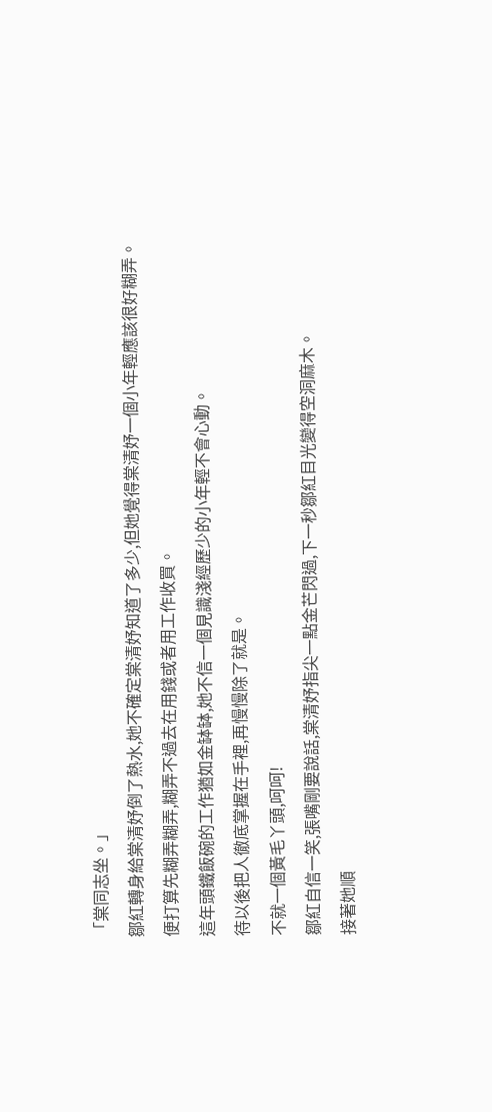「棠同志坐。」
鄒紅轉身給棠清妤倒了熱水,她不確定棠清妤知道了多少,但她覺得棠清妤一個小年輕應該很好糊弄。
便打算先糊弄糊弄,糊弄不過去在用錢或者用工作收買。
這年頭鐵飯碗的工作猶如金缽缽,她不信一個見識淺經歷少的小年輕不會心動。
待以後把人徹底掌握在手裡,再慢慢除了就是。
不就一個黃毛丫頭,呵呵!
鄒紅自信一笑,張嘴剛要說話,棠清妤指尖一點金芒閃過,下一秒鄒紅目光變得空洞麻木。
接著她順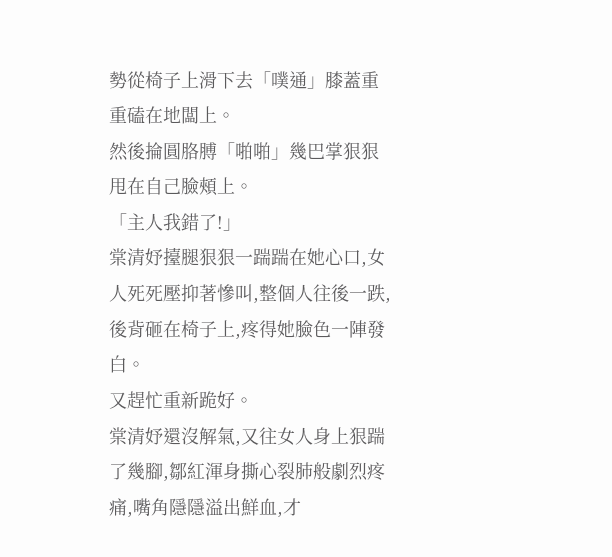勢從椅子上滑下去「噗通」膝蓋重重磕在地闆上。
然後掄圓胳膊「啪啪」幾巴掌狠狠甩在自己臉頰上。
「主人我錯了!」
棠清妤擡腿狠狠一踹踹在她心口,女人死死壓抑著慘叫,整個人往後一跌,後背砸在椅子上,疼得她臉色一陣發白。
又趕忙重新跪好。
棠清妤還沒解氣,又往女人身上狠踹了幾腳,鄒紅渾身撕心裂肺般劇烈疼痛,嘴角隱隱溢出鮮血,才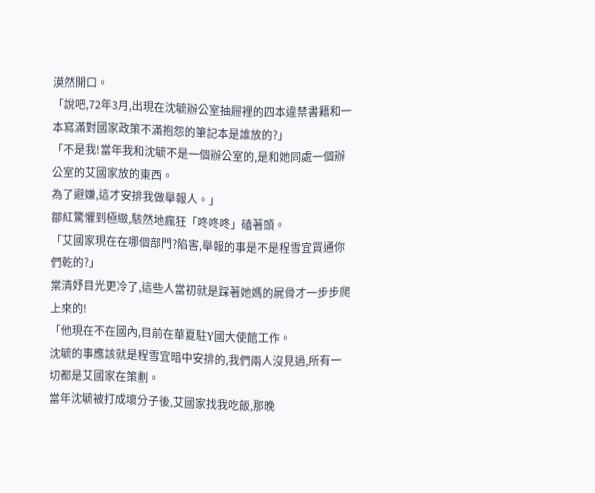漠然開口。
「說吧,72年3月,出現在沈毓辦公室抽屜裡的四本違禁書籍和一本寫滿對國家政策不滿抱怨的筆記本是誰放的?」
「不是我!當年我和沈毓不是一個辦公室的,是和她同處一個辦公室的艾國家放的東西。
為了避嫌,這才安排我做舉報人。」
鄒紅驚懼到極緻,駭然地瘋狂「咚咚咚」磕著頭。
「艾國家現在在哪個部門?陷害,舉報的事是不是程雪宜買通你們乾的?」
棠清妤目光更冷了,這些人當初就是踩著她媽的屍骨才一步步爬上來的!
「他現在不在國內,目前在華夏駐Y國大使館工作。
沈毓的事應該就是程雪宜暗中安排的,我們兩人沒見過,所有一切都是艾國家在策劃。
當年沈毓被打成壞分子後,艾國家找我吃飯,那晚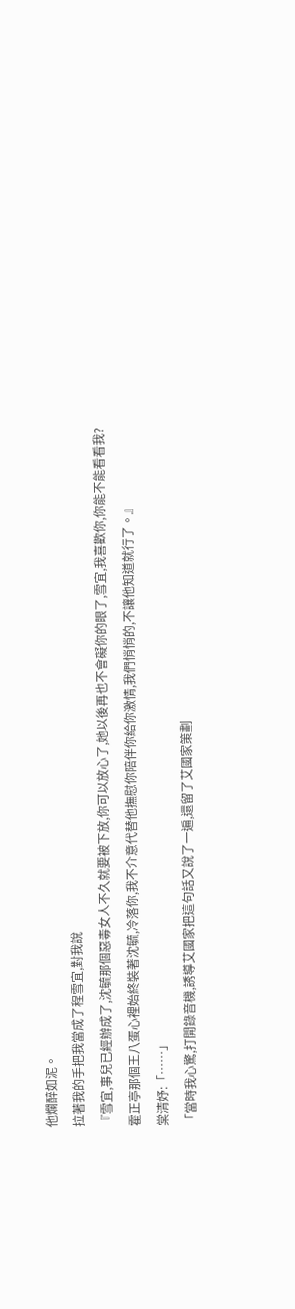他爛醉如泥。
拉著我的手把我當成了程雪宜,對我說
『雪宜,事兒已經辦成了,沈毓那個惡毒女人不久就要被下放,你可以放心了,她以後再也不會礙你的眼了,雪宜,我喜歡你,你能不能看看我?
霍正亭那個王八蛋心裡始終裝著沈毓,冷落你,我不介意代替他撫慰你陪伴你給你激情,我們悄悄的,不讓他知道就行了。』
棠清妤:「……」
「當時我心驚,打開錄音機,誘導艾國家把這句話又說了一遍,還留了艾國家策劃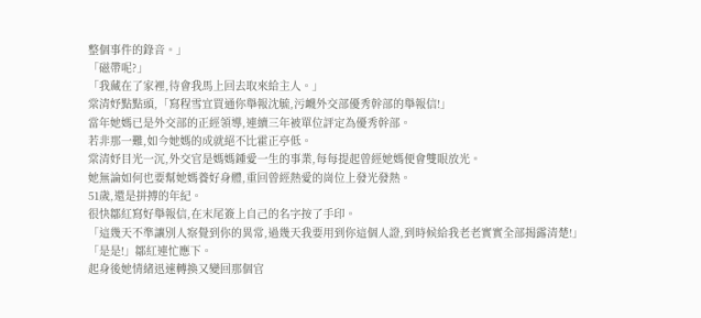整個事件的錄音。」
「磁帶呢?」
「我藏在了家裡,待會我馬上回去取來給主人。」
棠清妤點點頭,「寫程雪宜買通你舉報沈毓,污衊外交部優秀幹部的舉報信!」
當年她媽已是外交部的正經領導,連續三年被單位評定為優秀幹部。
若非那一難,如今她媽的成就絕不比霍正亭低。
棠清妤目光一沉,外交官是媽媽鍾愛一生的事業,每每提起曾經她媽便會雙眼放光。
她無論如何也要幫她媽養好身體,重回曾經熱愛的崗位上發光發熱。
51歲,還是拼搏的年紀。
很快鄒紅寫好舉報信,在末尾簽上自己的名字按了手印。
「這幾天不準讓別人察覺到你的異常,過幾天我要用到你這個人證,到時候給我老老實實全部揭露清楚!」
「是是!」鄒紅連忙應下。
起身後她情緒迅速轉換又變回那個官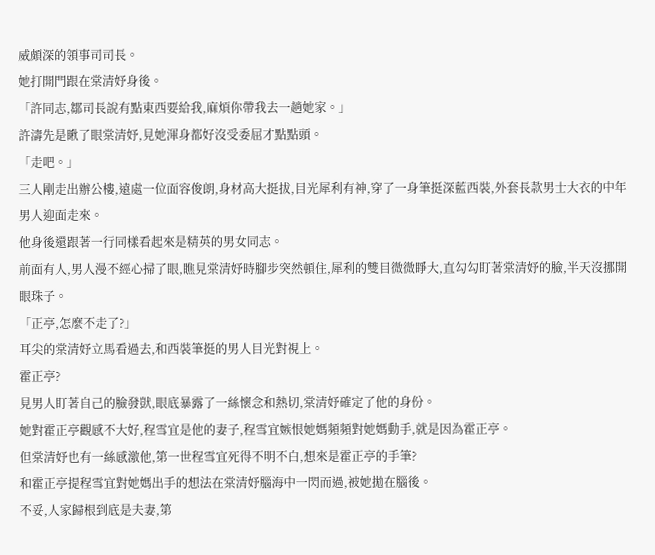威頗深的領事司司長。
她打開門跟在棠清妤身後。
「許同志,鄒司長說有點東西要給我,麻煩你帶我去一趟她家。」
許濤先是瞅了眼棠清妤,見她渾身都好沒受委屈才點點頭。
「走吧。」
三人剛走出辦公樓,遠處一位面容俊朗,身材高大挺拔,目光犀利有神,穿了一身筆挺深藍西裝,外套長款男士大衣的中年男人迎面走來。
他身後還跟著一行同樣看起來是精英的男女同志。
前面有人,男人漫不經心掃了眼,瞧見棠清妤時腳步突然頓住,犀利的雙目微微睜大,直勾勾盯著棠清妤的臉,半天沒挪開眼珠子。
「正亭,怎麼不走了?」
耳尖的棠清妤立馬看過去,和西裝筆挺的男人目光對視上。
霍正亭?
見男人盯著自己的臉發獃,眼底暴露了一絲懷念和熱切,棠清妤確定了他的身份。
她對霍正亭觀感不大好,程雪宜是他的妻子,程雪宜嫉恨她媽頻頻對她媽動手,就是因為霍正亭。
但棠清妤也有一絲感激他,第一世程雪宜死得不明不白,想來是霍正亭的手筆?
和霍正亭提程雪宜對她媽出手的想法在棠清妤腦海中一閃而過,被她拋在腦後。
不妥,人家歸根到底是夫妻,第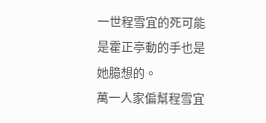一世程雪宜的死可能是霍正亭動的手也是她臆想的。
萬一人家偏幫程雪宜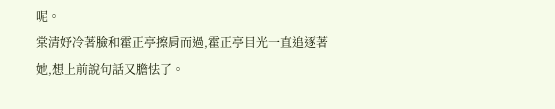呢。
棠清妤冷著臉和霍正亭擦肩而過,霍正亭目光一直追逐著她,想上前說句話又膽怯了。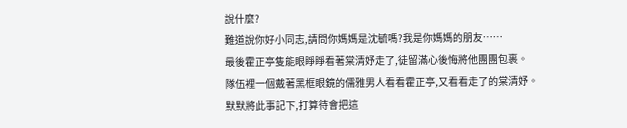說什麼?
難道說你好小同志,請問你媽媽是沈毓嗎?我是你媽媽的朋友……
最後霍正亭隻能眼睜睜看著棠清妤走了,徒留滿心後悔將他團團包裹。
隊伍裡一個戴著黑框眼鏡的儒雅男人看看霍正亭,又看看走了的棠清妤。
默默將此事記下,打算待會把這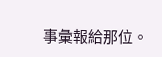事彙報給那位。